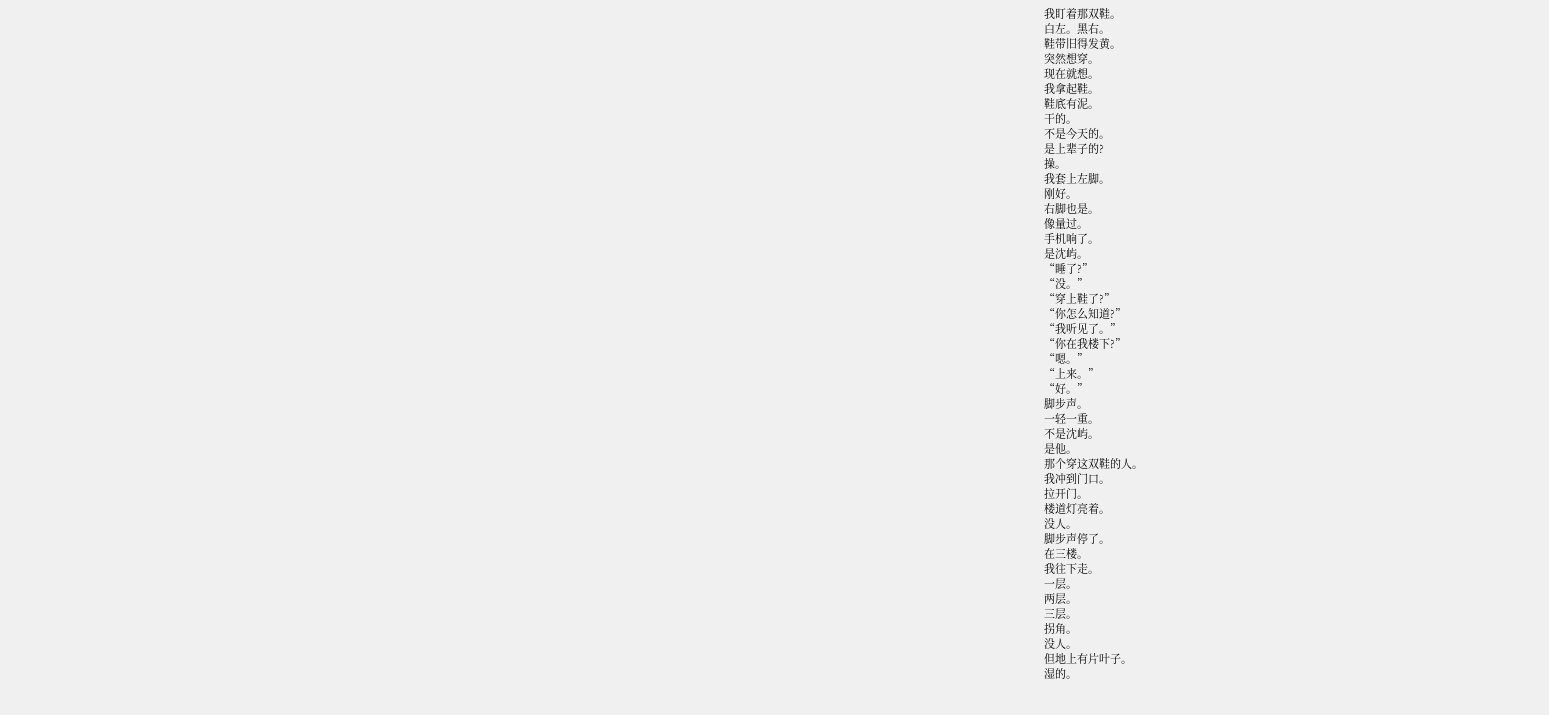我盯着那双鞋。
白左。黑右。
鞋带旧得发黄。
突然想穿。
现在就想。
我拿起鞋。
鞋底有泥。
干的。
不是今天的。
是上辈子的?
操。
我套上左脚。
刚好。
右脚也是。
像量过。
手机响了。
是沈屿。
“睡了?”
“没。”
“穿上鞋了?”
“你怎么知道?”
“我听见了。”
“你在我楼下?”
“嗯。”
“上来。”
“好。”
脚步声。
一轻一重。
不是沈屿。
是他。
那个穿这双鞋的人。
我冲到门口。
拉开门。
楼道灯亮着。
没人。
脚步声停了。
在三楼。
我往下走。
一层。
两层。
三层。
拐角。
没人。
但地上有片叶子。
湿的。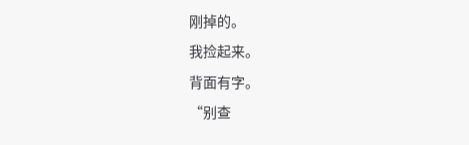刚掉的。
我捡起来。
背面有字。
“别查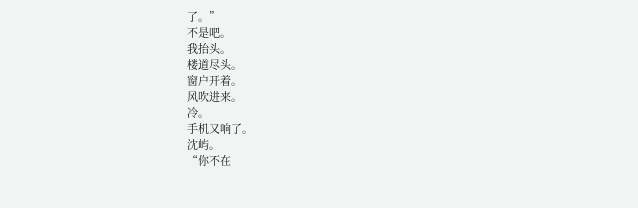了。”
不是吧。
我抬头。
楼道尽头。
窗户开着。
风吹进来。
冷。
手机又响了。
沈屿。
“你不在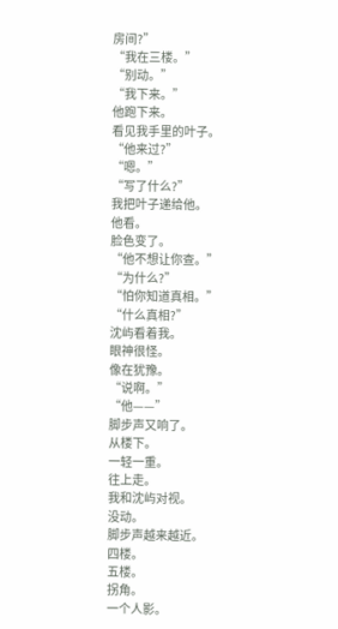房间?”
“我在三楼。”
“别动。”
“我下来。”
他跑下来。
看见我手里的叶子。
“他来过?”
“嗯。”
“写了什么?”
我把叶子递给他。
他看。
脸色变了。
“他不想让你查。”
“为什么?”
“怕你知道真相。”
“什么真相?”
沈屿看着我。
眼神很怪。
像在犹豫。
“说啊。”
“他——”
脚步声又响了。
从楼下。
一轻一重。
往上走。
我和沈屿对视。
没动。
脚步声越来越近。
四楼。
五楼。
拐角。
一个人影。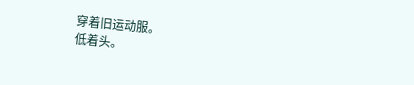穿着旧运动服。
低着头。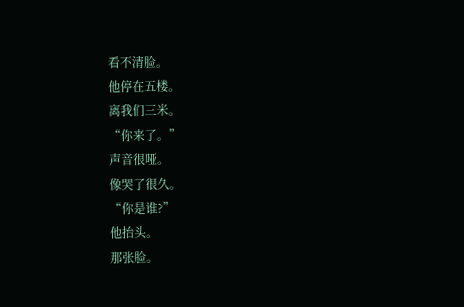看不清脸。
他停在五楼。
离我们三米。
“你来了。”
声音很哑。
像哭了很久。
“你是谁?”
他抬头。
那张脸。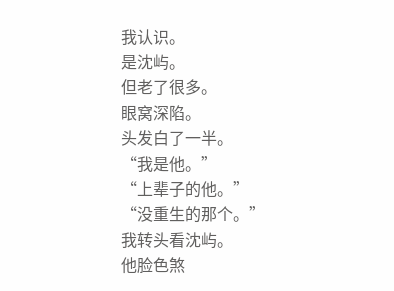我认识。
是沈屿。
但老了很多。
眼窝深陷。
头发白了一半。
“我是他。”
“上辈子的他。”
“没重生的那个。”
我转头看沈屿。
他脸色煞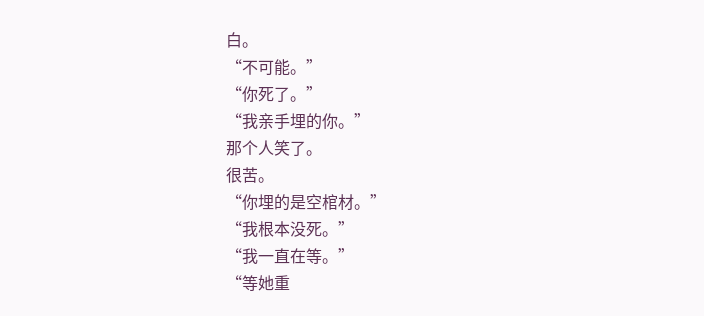白。
“不可能。”
“你死了。”
“我亲手埋的你。”
那个人笑了。
很苦。
“你埋的是空棺材。”
“我根本没死。”
“我一直在等。”
“等她重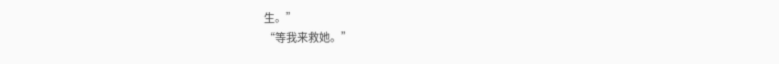生。”
“等我来救她。”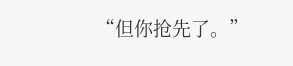“但你抢先了。”